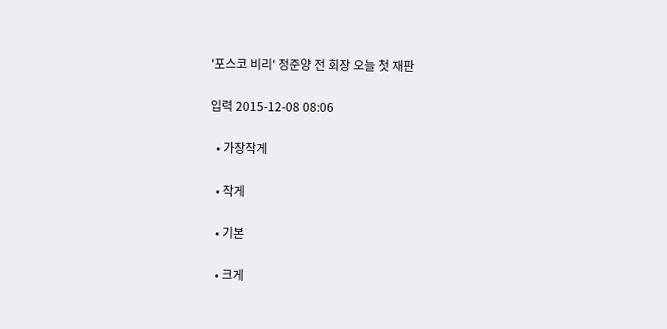'포스코 비리' 정준양 전 회장 오늘 첫 재판

입력 2015-12-08 08:06

  • 가장작게

  • 작게

  • 기본

  • 크게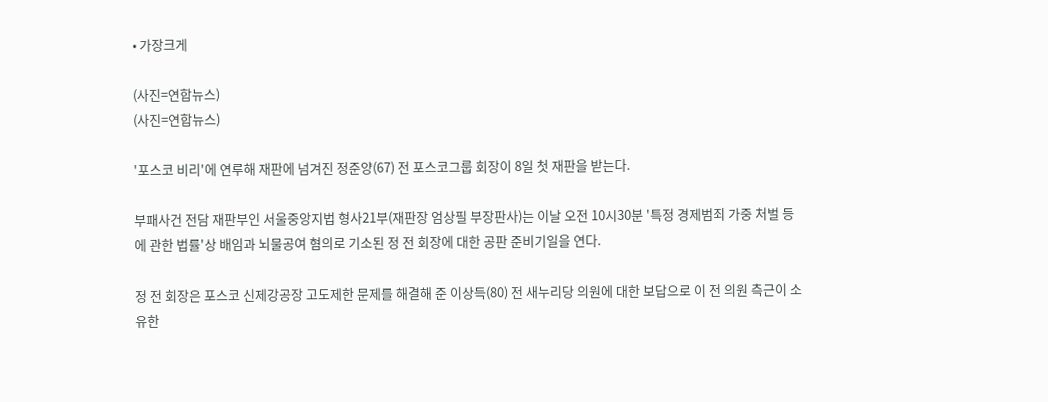• 가장크게

(사진=연합뉴스)
(사진=연합뉴스)

'포스코 비리'에 연루해 재판에 넘겨진 정준양(67) 전 포스코그룹 회장이 8일 첫 재판을 받는다.

부패사건 전담 재판부인 서울중앙지법 형사21부(재판장 엄상필 부장판사)는 이날 오전 10시30분 '특정 경제범죄 가중 처벌 등에 관한 법률'상 배임과 뇌물공여 혐의로 기소된 정 전 회장에 대한 공판 준비기일을 연다.

정 전 회장은 포스코 신제강공장 고도제한 문제를 해결해 준 이상득(80) 전 새누리당 의원에 대한 보답으로 이 전 의원 측근이 소유한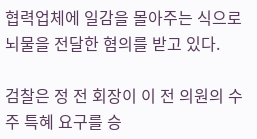협력업체에 일감을 몰아주는 식으로 뇌물을 전달한 혐의를 받고 있다.

검찰은 정 전 회장이 이 전 의원의 수주 특혜 요구를 승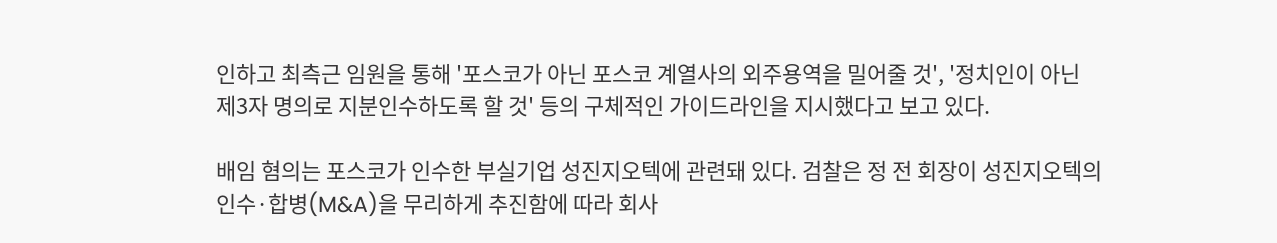인하고 최측근 임원을 통해 '포스코가 아닌 포스코 계열사의 외주용역을 밀어줄 것', '정치인이 아닌 제3자 명의로 지분인수하도록 할 것' 등의 구체적인 가이드라인을 지시했다고 보고 있다.

배임 혐의는 포스코가 인수한 부실기업 성진지오텍에 관련돼 있다. 검찰은 정 전 회장이 성진지오텍의 인수·합병(M&A)을 무리하게 추진함에 따라 회사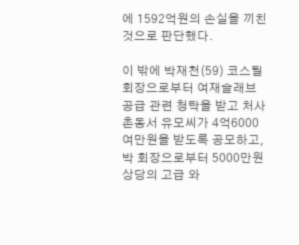에 1592억원의 손실을 끼친 것으로 판단했다.

이 밖에 박재천(59) 코스틸 회장으로부터 여재슬래브 공급 관련 청탁을 받고 처사촌동서 유모씨가 4억6000여만원을 받도록 공모하고, 박 회장으로부터 5000만원 상당의 고급 와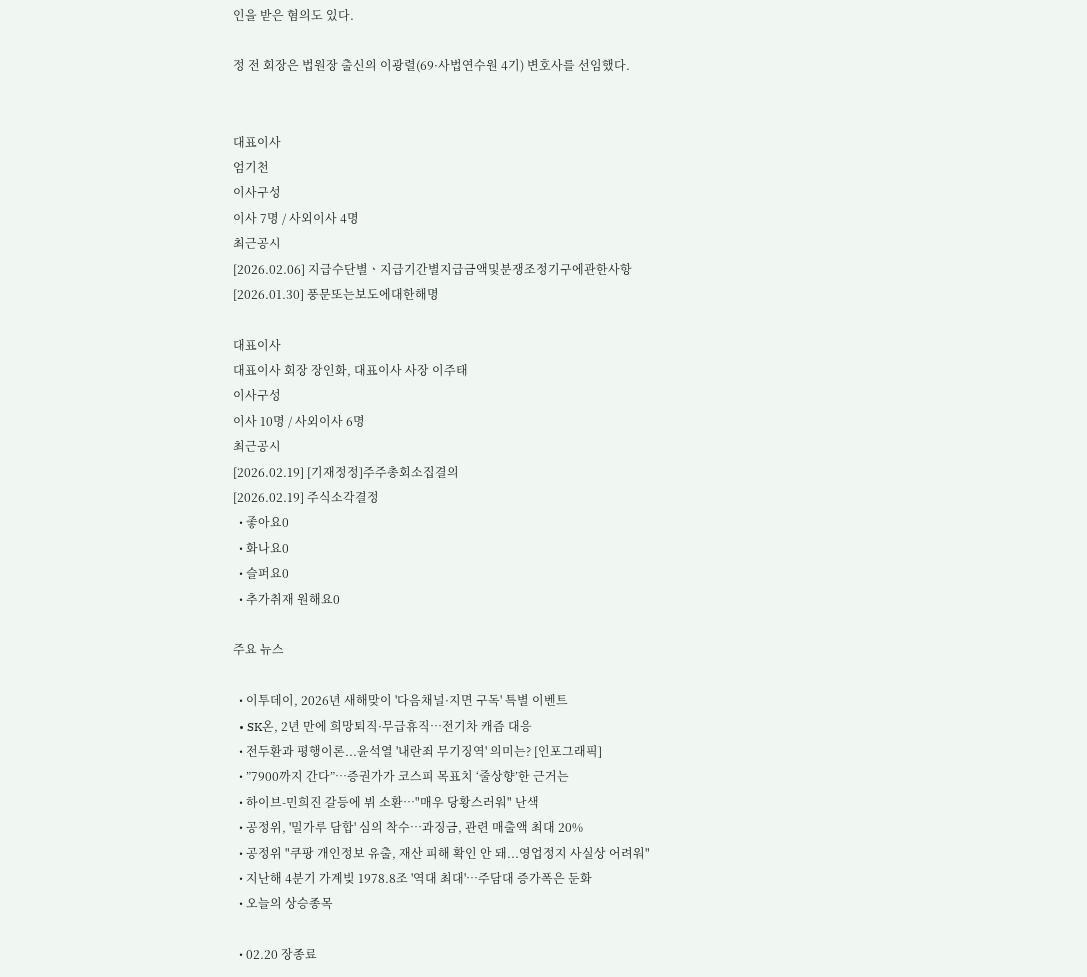인을 받은 혐의도 있다.

정 전 회장은 법원장 출신의 이광렬(69·사법연수원 4기) 변호사를 선임했다.


대표이사
엄기천
이사구성
이사 7명 / 사외이사 4명
최근공시
[2026.02.06] 지급수단별ㆍ지급기간별지급금액및분쟁조정기구에관한사항
[2026.01.30] 풍문또는보도에대한해명

대표이사
대표이사 회장 장인화, 대표이사 사장 이주태
이사구성
이사 10명 / 사외이사 6명
최근공시
[2026.02.19] [기재정정]주주총회소집결의
[2026.02.19] 주식소각결정
  • 좋아요0
  • 화나요0
  • 슬퍼요0
  • 추가취재 원해요0

주요 뉴스

  • 이투데이, 2026년 새해맞이 '다음채널·지면 구독' 특별 이벤트
  • SK온, 2년 만에 희망퇴직·무급휴직…전기차 캐즘 대응
  • 전두환과 평행이론...윤석열 '내란죄 무기징역' 의미는? [인포그래픽]
  • ”7900까지 간다”⋯증권가가 코스피 목표치 ‘줄상향’한 근거는
  • 하이브-민희진 갈등에 뷔 소환⋯"매우 당황스러워" 난색
  • 공정위, '밀가루 담합' 심의 착수…과징금, 관련 매출액 최대 20%
  • 공정위 "쿠팡 개인정보 유출, 재산 피해 확인 안 돼...영업정지 사실상 어려워"
  • 지난해 4분기 가계빚 1978.8조 '역대 최대'⋯주담대 증가폭은 둔화
  • 오늘의 상승종목

  • 02.20 장종료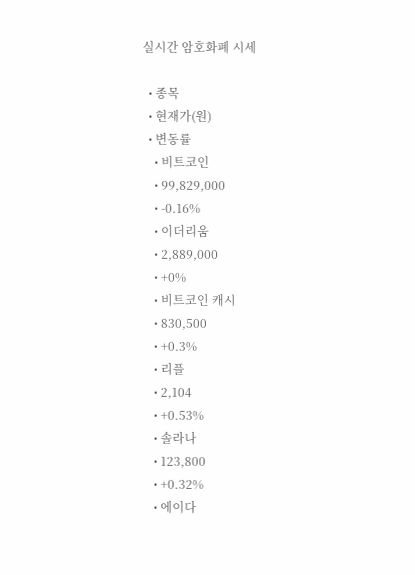실시간 암호화폐 시세

  • 종목
  • 현재가(원)
  • 변동률
    • 비트코인
    • 99,829,000
    • -0.16%
    • 이더리움
    • 2,889,000
    • +0%
    • 비트코인 캐시
    • 830,500
    • +0.3%
    • 리플
    • 2,104
    • +0.53%
    • 솔라나
    • 123,800
    • +0.32%
    • 에이다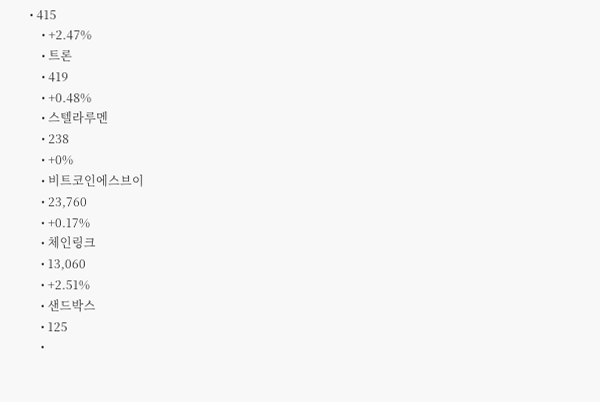• 415
    • +2.47%
    • 트론
    • 419
    • +0.48%
    • 스텔라루멘
    • 238
    • +0%
    • 비트코인에스브이
    • 23,760
    • +0.17%
    • 체인링크
    • 13,060
    • +2.51%
    • 샌드박스
    • 125
    •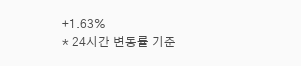+1.63%
* 24시간 변동률 기준